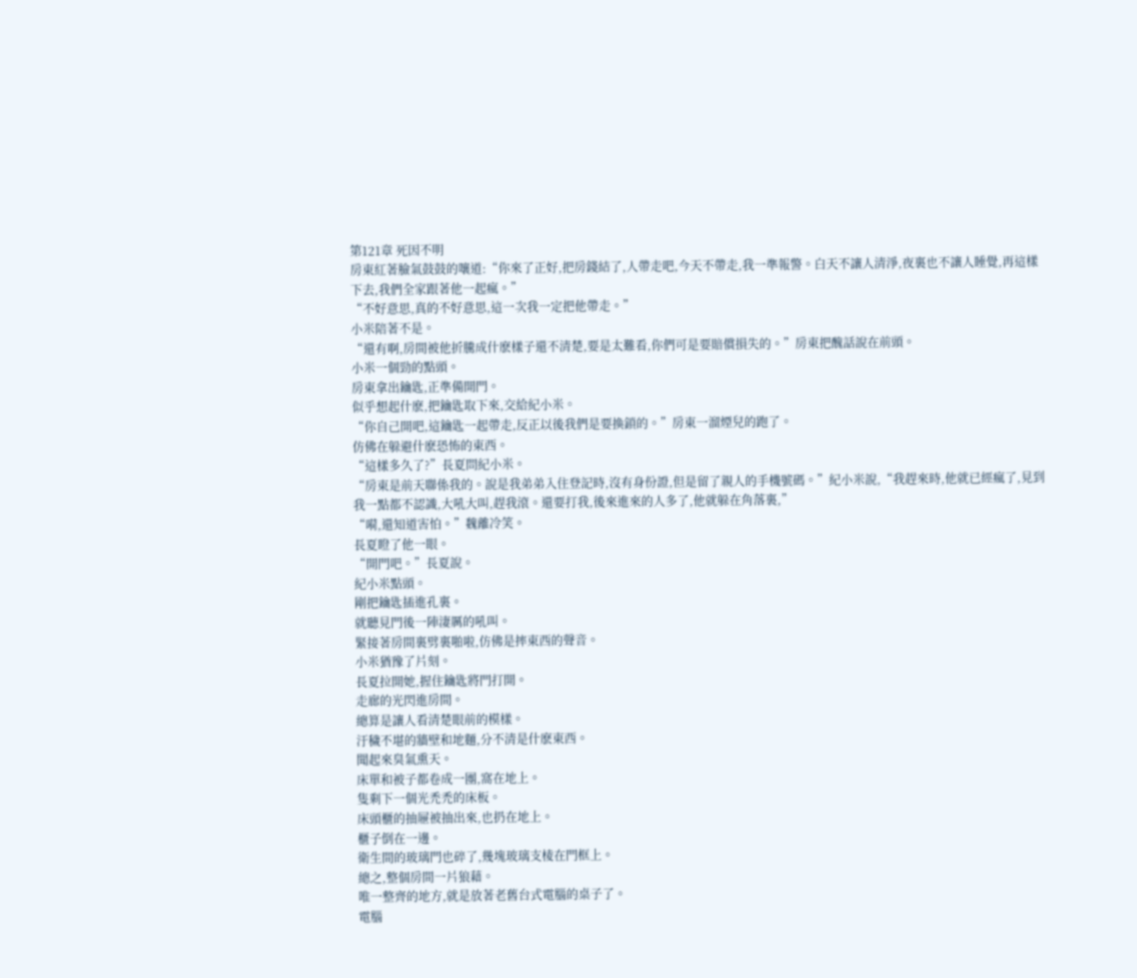第121章 死因不明
房東紅著臉氣鼓鼓的嚷道:“你來了正好,把房錢結了,人帶走吧,今天不帶走,我一準報警。白天不讓人清淨,夜裏也不讓人睡覺,再這樣下去,我們全家跟著他一起瘋。”
“不好意思,真的不好意思,這一次我一定把他帶走。”
小米陪著不是。
“還有啊,房間被他折騰成什麽樣子還不清楚,要是太難看,你們可是要賠償損失的。”房東把醜話說在前頭。
小米一個勁的點頭。
房東拿出鑰匙,正準備開門。
似乎想起什麽,把鑰匙取下來,交給紀小米。
“你自己開吧,這鑰匙一起帶走,反正以後我們是要換鎖的。”房東一溜煙兒的跑了。
仿佛在躲避什麽恐怖的東西。
“這樣多久了?”長夏問紀小米。
“房東是前天聯係我的。說是我弟弟入住登記時,沒有身份證,但是留了親人的手機號碼。”紀小米說,“我趕來時,他就已經瘋了,見到我一點都不認識,大吼大叫,趕我滾。還要打我,後來進來的人多了,他就躲在角落裏,”
“嗬,還知道害怕。”魏離冷笑。
長夏瞪了他一眼。
“開門吧。”長夏說。
紀小米點頭。
剛把鑰匙插進孔裏。
就聽見門後一陣淒厲的吼叫。
緊接著房間裏劈裏啪啦,仿佛是摔東西的聲音。
小米猶豫了片刻。
長夏拉開她,握住鑰匙將門打開。
走廊的光閃進房間。
總算是讓人看清楚眼前的模樣。
汙穢不堪的牆壁和地麵,分不清是什麽東西。
聞起來臭氣熏天。
床單和被子都卷成一團,窩在地上。
隻剩下一個光禿禿的床板。
床頭櫃的抽屜被抽出來,也扔在地上。
櫃子倒在一邊。
衛生間的玻璃門也碎了,幾塊玻璃支棱在門框上。
總之,整個房間一片狼藉。
唯一整齊的地方,就是放著老舊台式電腦的桌子了。
電腦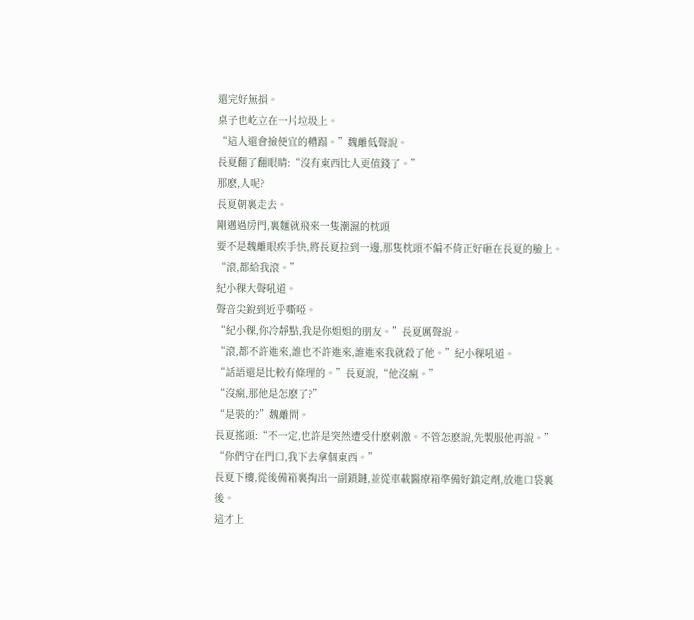還完好無損。
桌子也屹立在一片垃圾上。
“這人還會撿便宜的糟蹋。”魏離低聲說。
長夏翻了翻眼睛:“沒有東西比人更值錢了。”
那麽,人呢?
長夏朝裏走去。
剛邁過房門,裏麵就飛來一隻潮濕的枕頭
要不是魏離眼疾手快,將長夏拉到一邊,那隻枕頭不偏不倚正好砸在長夏的臉上。
“滾,都給我滾。”
紀小稞大聲吼道。
聲音尖銳到近乎嘶啞。
“紀小稞,你冷靜點,我是你姐姐的朋友。”長夏厲聲說。
“滾,都不許進來,誰也不許進來,誰進來我就殺了他。”紀小稞吼道。
“話語還是比較有條理的。”長夏說,“他沒瘋。”
“沒瘋,那他是怎麽了?”
“是裝的?”魏離問。
長夏搖頭:“不一定,也許是突然遭受什麽刺激。不管怎麽說,先製服他再說。”
“你們守在門口,我下去拿個東西。”
長夏下樓,從後備箱裏掏出一副鎖鏈,並從車載醫療箱準備好鎮定劑,放進口袋裏後。
這才上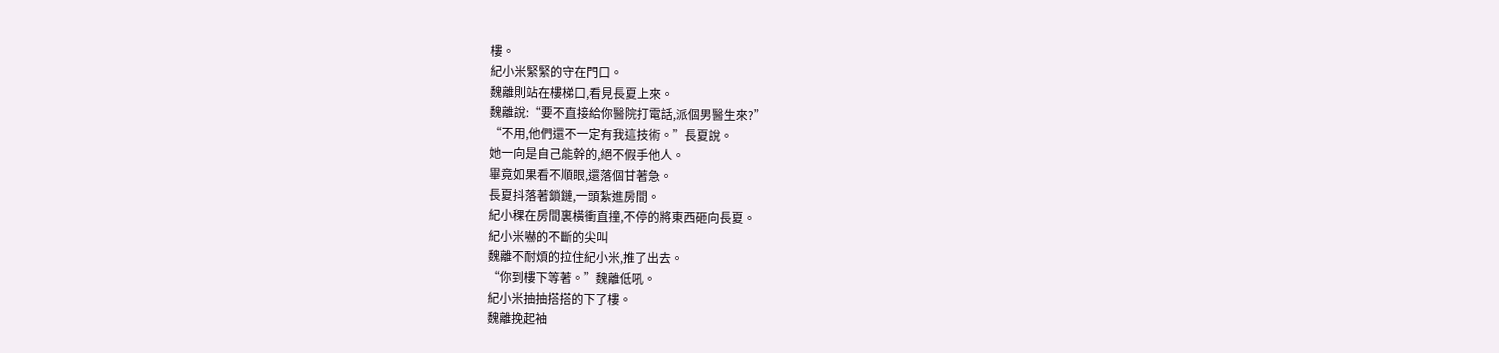樓。
紀小米緊緊的守在門口。
魏離則站在樓梯口,看見長夏上來。
魏離說:“要不直接給你醫院打電話,派個男醫生來?”
“不用,他們還不一定有我這技術。”長夏說。
她一向是自己能幹的,絕不假手他人。
畢竟如果看不順眼,還落個甘著急。
長夏抖落著鎖鏈,一頭紮進房間。
紀小稞在房間裏橫衝直撞,不停的將東西砸向長夏。
紀小米嚇的不斷的尖叫
魏離不耐煩的拉住紀小米,推了出去。
“你到樓下等著。”魏離低吼。
紀小米抽抽搭搭的下了樓。
魏離挽起袖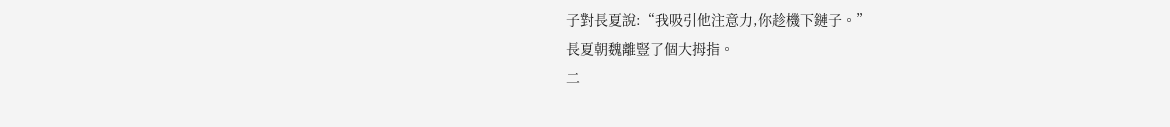子對長夏說:“我吸引他注意力,你趁機下鏈子。”
長夏朝魏離豎了個大拇指。
二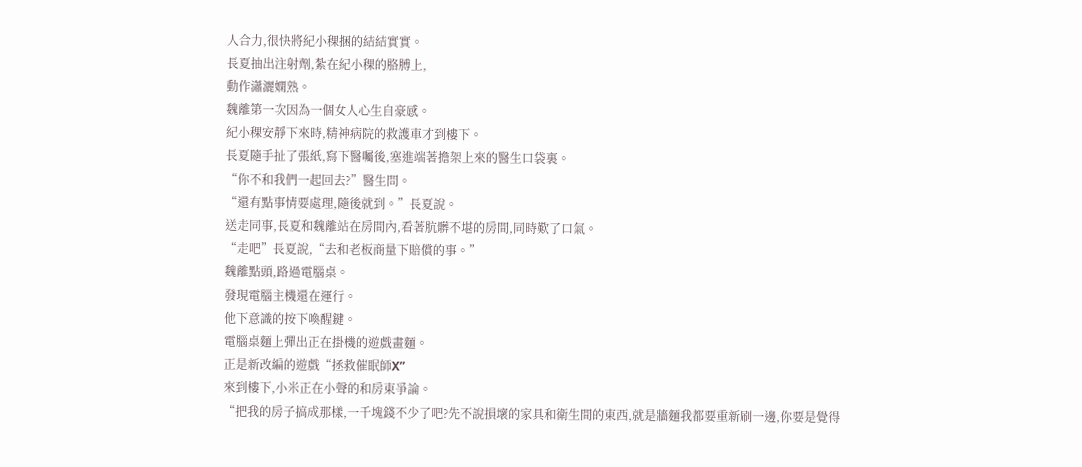人合力,很快將紀小稞捆的結結實實。
長夏抽出注射劑,紮在紀小稞的胳膊上,
動作瀟灑嫻熟。
魏離第一次因為一個女人心生自豪感。
紀小稞安靜下來時,精神病院的救護車才到樓下。
長夏隨手扯了張紙,寫下醫囑後,塞進端著擔架上來的醫生口袋裏。
“你不和我們一起回去?”醫生問。
“還有點事情要處理,隨後就到。”長夏說。
送走同事,長夏和魏離站在房間內,看著肮髒不堪的房間,同時歎了口氣。
“走吧”長夏說,“去和老板商量下賠償的事。”
魏離點頭,路過電腦桌。
發現電腦主機還在運行。
他下意識的按下喚醒鍵。
電腦桌麵上彈出正在掛機的遊戲畫麵。
正是新改編的遊戲“拯救催眠師X”
來到樓下,小米正在小聲的和房東爭論。
“把我的房子搞成那樣,一千塊錢不少了吧?先不說損壞的家具和衛生間的東西,就是牆麵我都要重新刷一邊,你要是覺得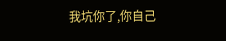我坑你了,你自己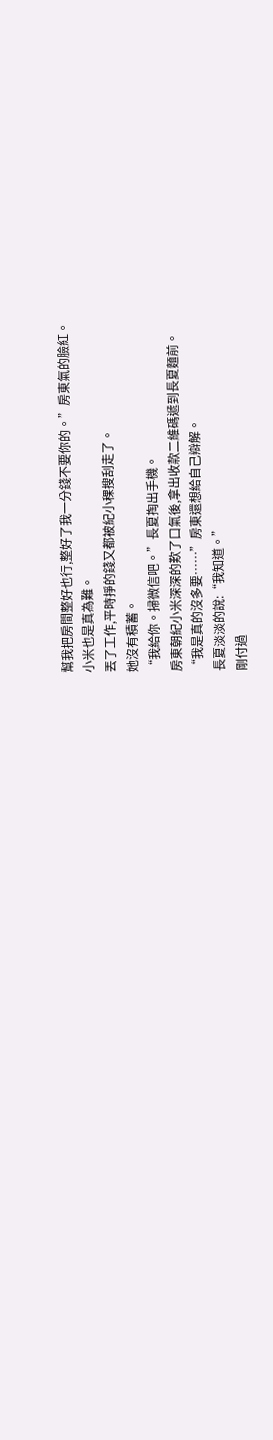幫我把房間整好也行,整好了我一分錢不要你的。”房東氣的臉紅。
小米也是真為難。
丟了工作,平時掙的錢又都被紀小稞搜刮走了。
她沒有積蓄。
“我給你。掃微信吧。”長夏掏出手機。
房東朝紀小米深深的歎了口氣後,拿出收款二維碼遞到長夏麵前。
“我是真的沒多要……”房東還想給自己辯解。
長夏淡淡的說:“我知道。”
剛付過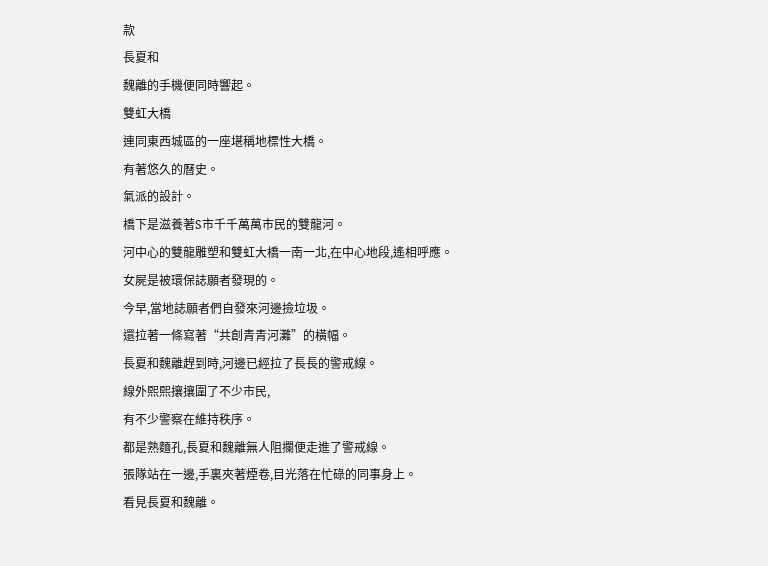款
長夏和
魏離的手機便同時響起。
雙虹大橋
連同東西城區的一座堪稱地標性大橋。
有著悠久的曆史。
氣派的設計。
橋下是滋養著S市千千萬萬市民的雙龍河。
河中心的雙龍雕塑和雙虹大橋一南一北,在中心地段,遙相呼應。
女屍是被環保誌願者發現的。
今早,當地誌願者們自發來河邊撿垃圾。
還拉著一條寫著“共創青青河灘”的橫幅。
長夏和魏離趕到時,河邊已經拉了長長的警戒線。
線外熙熙攘攘圍了不少市民,
有不少警察在維持秩序。
都是熟麵孔,長夏和魏離無人阻攔便走進了警戒線。
張隊站在一邊,手裏夾著煙卷,目光落在忙碌的同事身上。
看見長夏和魏離。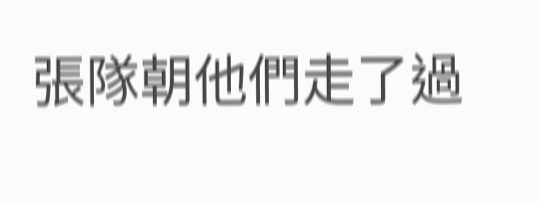張隊朝他們走了過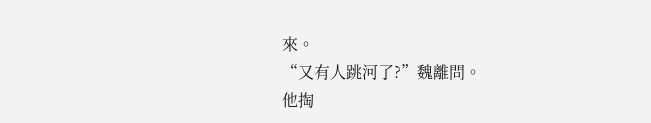來。
“又有人跳河了?”魏離問。
他掏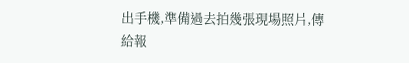出手機,準備過去拍幾張現場照片,傳給報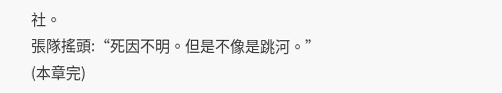社。
張隊搖頭:“死因不明。但是不像是跳河。”
(本章完)